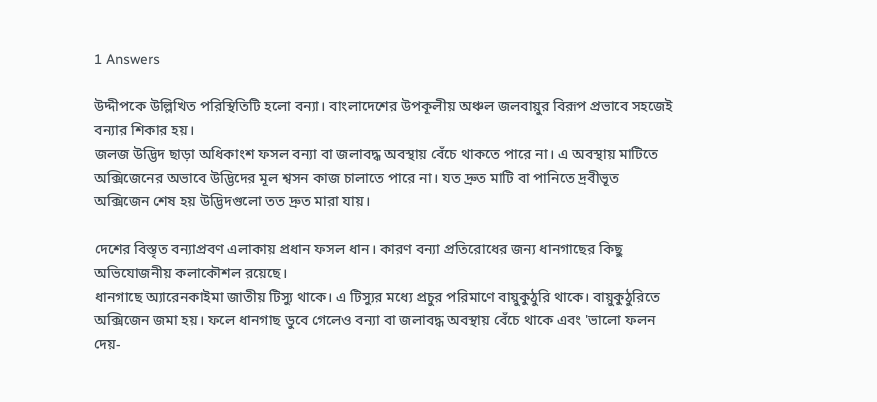1 Answers

উদ্দীপকে উল্লিখিত পরিস্থিতিটি হলো বন্যা। বাংলাদেশের উপকূলীয় অঞ্চল জলবায়ুর বিরূপ প্রভাবে সহজেই বন্যার শিকার হয়।
জলজ উদ্ভিদ ছাড়া অধিকাংশ ফসল বন্যা বা জলাবদ্ধ অবস্থায় বেঁচে থাকতে পারে না। এ অবস্থায় মাটিতে অক্সিজেনের অভাবে উদ্ভিদের মূল শ্বসন কাজ চালাতে পারে না। যত দ্রুত মাটি বা পানিতে দ্রবীভূত অক্সিজেন শেষ হয় উদ্ভিদগুলো তত দ্রুত মারা যায়।

দেশের বিস্তৃত বন্যাপ্রবণ এলাকায় প্রধান ফসল ধান। কারণ বন্যা প্রতিরোধের জন্য ধানগাছের কিছু অভিযোজনীয় কলাকৌশল রয়েছে।
ধানগাছে অ্যারেনকাইমা জাতীয় টিস্যু থাকে। এ টিস্যুর মধ্যে প্রচুর পরিমাণে বায়ুকুঠুরি থাকে। বায়ুকুঠুরিতে অক্সিজেন জমা হয়। ফলে ধানগাছ ডুবে গেলেও বন্যা বা জলাবদ্ধ অবস্থায় বেঁচে থাকে এবং 'ভালো ফলন দেয়-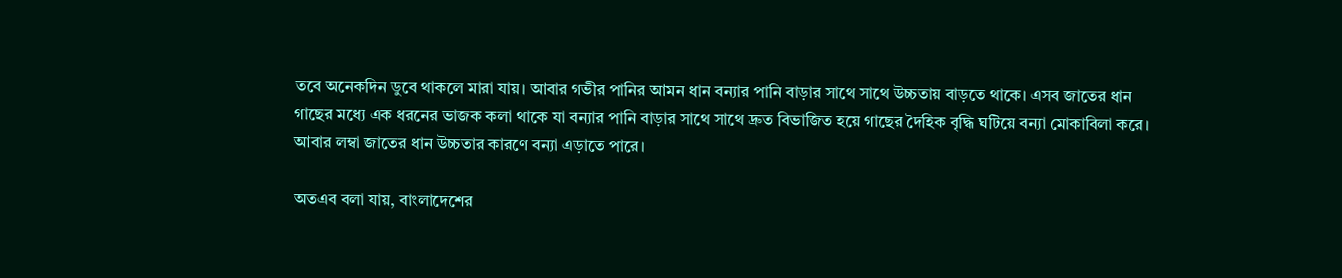তবে অনেকদিন ডুবে থাকলে মারা যায়। আবার গভীর পানির আমন ধান বন্যার পানি বাড়ার সাথে সাথে উচ্চতায় বাড়তে থাকে। এসব জাতের ধান গাছের মধ্যে এক ধরনের ভাজক কলা থাকে যা বন্যার পানি বাড়ার সাথে সাথে দ্রুত বিভাজিত হয়ে গাছের দৈহিক বৃদ্ধি ঘটিয়ে বন্যা মোকাবিলা করে। আবার লম্বা জাতের ধান উচ্চতার কারণে বন্যা এড়াতে পারে।

অতএব বলা যায়, বাংলাদেশের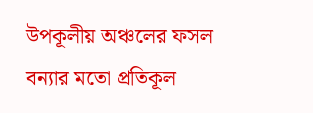উপকূলীয় অঞ্চলের ফসল বন্যার মতো প্রতিকূল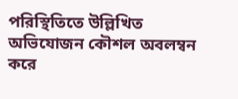পরিস্থিতিতে উল্লিখিত অভিযোজন কৌশল অবলম্বন করে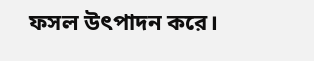ফসল উৎপাদন করে।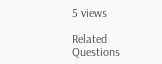5 views

Related Questions